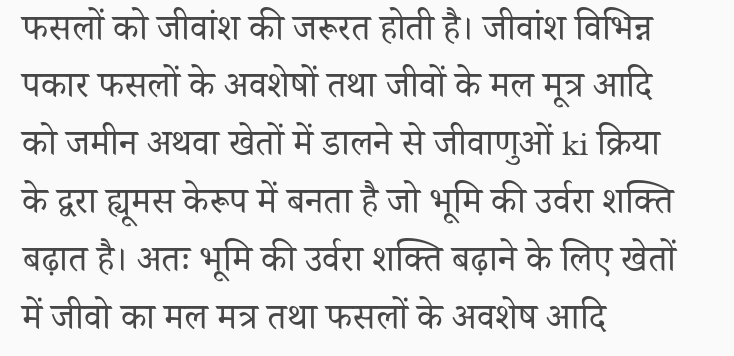फसलों को जीवांश की जरूरत होती है। जीवांश विभिन्न पकार फसलों के अवशेषों तथा जीवों के मल मूत्र आदि को जमीन अथवा खेतों में डालने से जीवाणुओं ki क्रिया के द्वरा ह्यूमस केरूप में बनता है जो भूमि की उर्वरा शक्ति बढ़ात है। अतः भूमि की उर्वरा शक्ति बढ़ाने के लिए खेतों में जीवो का मल मत्र तथा फसलों के अवशेष आदि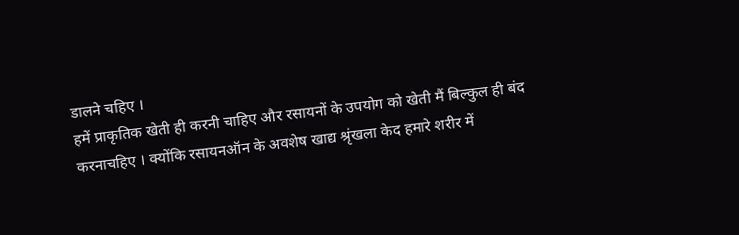डालने चहिए ।
हमें प्राकृतिक खेती ही करनी चाहिए और रसायनों के उपयोग को खेती मैं बिल्कुल ही बंद करनाचहिए । क्योंकि रसायनऑन के अवशेष खाद्य श्रृंखला केद हमारे शरीर में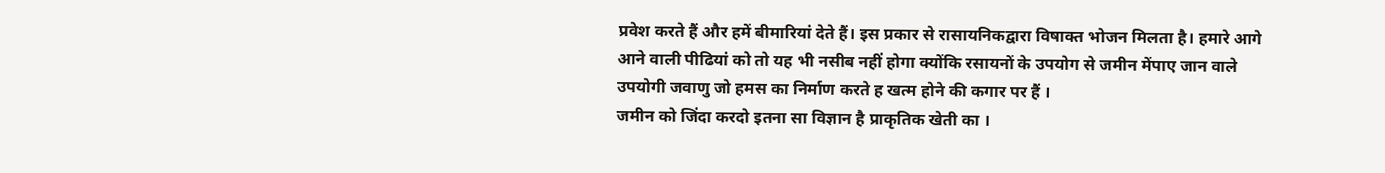प्रवेश करते हैं और हमें बीमारियां देते हैं। इस प्रकार से रासायनिकद्वारा विषाक्त भोजन मिलता है। हमारे आगे आने वाली पीढियां को तो यह भी नसीब नहीं होगा क्योंकि रसायनों के उपयोग से जमीन मेंपाए जान वाले उपयोगी जवाणु जो हमस का निर्माण करते ह खत्म होने की कगार पर हैं ।
जमीन को जिंदा करदो इतना सा विज्ञान है प्राकृतिक खेती का ।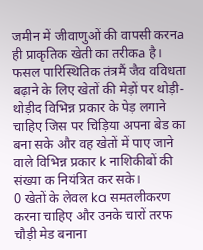जमीन में जीवाणुओं की वापसी करनa ही प्राकृतिक खेती का तरीकa है।
फसल पारिस्थितिक तंत्रमैं जैव वविधता बढ़ाने के लिए खेतों की मेड़ों पर थोड़ी-थोड़ीद विभिन्न प्रकार के पेड़ लगाने चाहिए जिस पर चिड़िया अपना बेड का बना सके और वह खेतों में पाए जाने वाले विभिन्न प्रकार k नाशिकीबों की संख्या क नियंत्रित कर सके।
0 खेतों के लेवल ka समतलीकरण करना चाहिए और उनके चारों तरफ चौड़ी मेड बनाना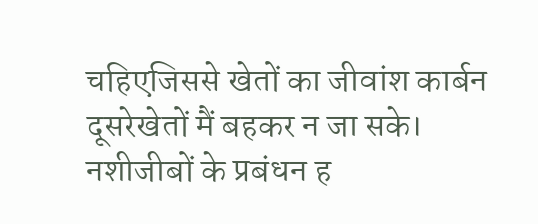चहिएजिससे खेतों का जीवांश कार्बन दूसरेखेतों मैं बहकर न जा सके।
नशीजीबों के प्रबंधन ह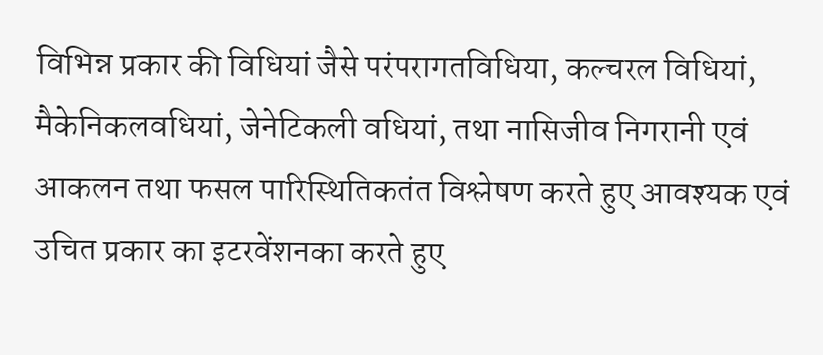विभिन्न प्रकार की विधियां जैसे परंपरागतविधिया, कल्चरल विधियां, मैकेनिकलवधियां, जेनेटिकली वधियां, तथा नासिजीव निगरानी एवं आकलन तथा फसल पारिस्थितिकतंत विश्लेषण करते हुए आवश्यक एवं उचित प्रकार का इटरवेंशनका करते हुए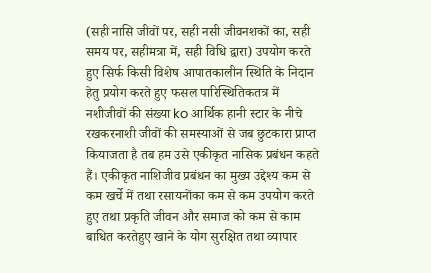(सही नासि जीवों पर, सही नसी जीवनशकों का, सही समय पर, सहीमत्रा में, सही विधि द्वारा) उपयोग करते हुए सिर्फ किसी विशेष आपातकालीन स्थिति के निदान हेतु प्रयोग करते हुए फसल पारिस्थितिकतत्र में नशीजीवों की संख्या ko आर्थिक हानी स्टार के नीचे रखकरनाशी जीवों की समस्याओं से जब छुटकारा प्राप्त कियाजता है तब हम उसे एकीकृत नासिक प्रबंधन कहते हैं। एकीकृत नाशिजीव प्रबंधन का मुख्य उद्देश्य कम से कम खर्चे में तथा रसायनोंका कम से कम उपयोग करते हुए तथा प्रकृति जीवन और समाज को कम से काम बाधित करतेहुए खाने के योग सुरक्षित तथा व्यापार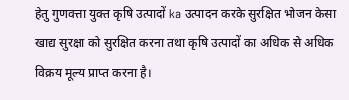हेतु गुणवत्ता युक्त कृषि उत्पादों ka उत्पादन करके सुरक्षित भोजन केसा खाद्य सुरक्षा को सुरक्षित करना तथा कृषि उत्पादों का अधिक से अधिक विक्रय मूल्य प्राप्त करना है।